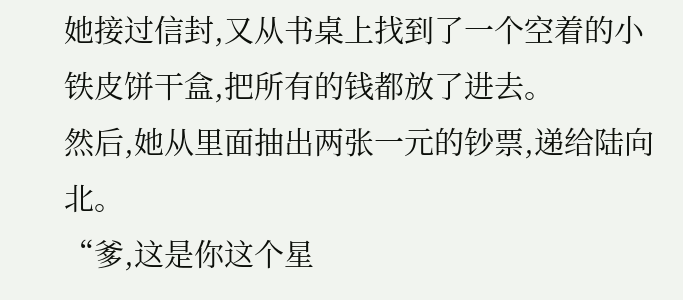她接过信封,又从书桌上找到了一个空着的小铁皮饼干盒,把所有的钱都放了进去。
然后,她从里面抽出两张一元的钞票,递给陆向
北。
“爹,这是你这个星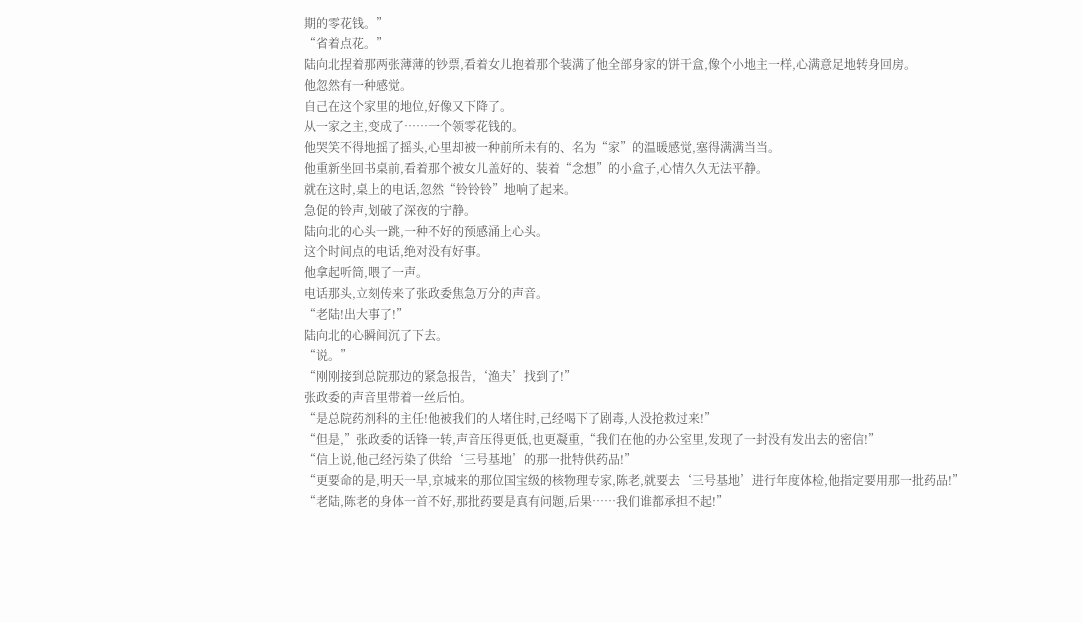期的零花钱。”
“省着点花。”
陆向北捏着那两张薄薄的钞票,看着女儿抱着那个装满了他全部身家的饼干盒,像个小地主一样,心满意足地转身回房。
他忽然有一种感觉。
自己在这个家里的地位,好像又下降了。
从一家之主,变成了……一个领零花钱的。
他哭笑不得地摇了摇头,心里却被一种前所未有的、名为“家”的温暖感觉,塞得满满当当。
他重新坐回书桌前,看着那个被女儿盖好的、装着“念想”的小盒子,心情久久无法平静。
就在这时,桌上的电话,忽然“铃铃铃”地响了起来。
急促的铃声,划破了深夜的宁静。
陆向北的心头一跳,一种不好的预感涌上心头。
这个时间点的电话,绝对没有好事。
他拿起听筒,喂了一声。
电话那头,立刻传来了张政委焦急万分的声音。
“老陆!出大事了!”
陆向北的心瞬间沉了下去。
“说。”
“刚刚接到总院那边的紧急报告,‘渔夫’找到了!”
张政委的声音里带着一丝后怕。
“是总院药剂科的主任!他被我们的人堵住时,己经喝下了剧毒,人没抢救过来!”
“但是,”张政委的话锋一转,声音压得更低,也更凝重,“我们在他的办公室里,发现了一封没有发出去的密信!”
“信上说,他己经污染了供给‘三号基地’的那一批特供药品!”
“更要命的是,明天一早,京城来的那位国宝级的核物理专家,陈老,就要去‘三号基地’进行年度体检,他指定要用那一批药品!”
“老陆,陈老的身体一首不好,那批药要是真有问题,后果……我们谁都承担不起!”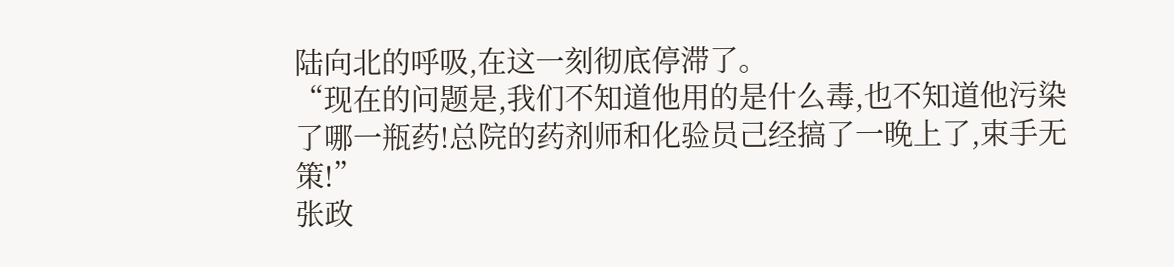陆向北的呼吸,在这一刻彻底停滞了。
“现在的问题是,我们不知道他用的是什么毒,也不知道他污染了哪一瓶药!总院的药剂师和化验员己经搞了一晚上了,束手无策!”
张政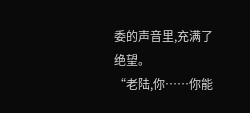委的声音里,充满了绝望。
“老陆,你……你能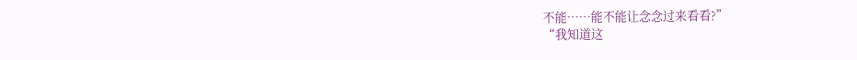不能……能不能让念念过来看看?”
“我知道这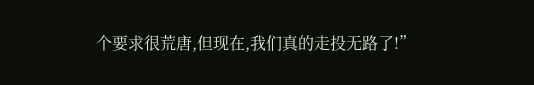个要求很荒唐,但现在,我们真的走投无路了!”